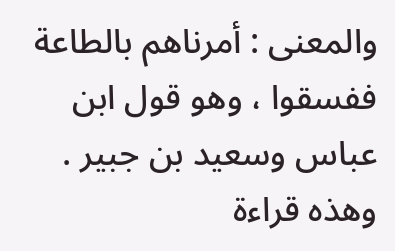والمعنى : أمرناهم بالطاعة ففسقوا ، وهو قول ابن عباس وسعيد بن جبير .
وهذه قراءة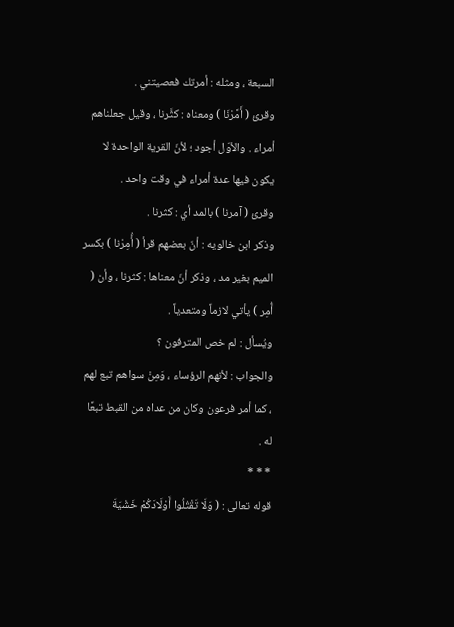السبعة ، ومثله : أمرتك فعصيتني .
وقرئ ( أَمَّرْنَا ) ومعناه : كثَّرنا ، وقيل جعلناهم أمراء . والأوّل أجود ؛ لأنّ القرية الواحدة لا يكون فيها عدة أمراء في وقت واحد .
وقرئ ( آمرنا ) بالمد أي : كثرنا .
وذكر ابن خالويه : أنّ بعضهم قرأ ( أَُمِرْنا ) بكسر الميم بغير مد ، وذكر أنّ معناها : كثرنا ، وأن ( أُمِر ) يأتي لازماً ومتعدياً .
ويُسأل : لم خص المترفون ؟
والجواب : لأنهم الرؤساء ، وَمِنْ سواهم تبع لهم ، كما أمر فرعون وكان من عداه من القبط تبعًا له .
* * *
قوله تعالى : ( وَلَا تَقْتُلُوا أَوْلَادَكُمْ خَشْيَةَ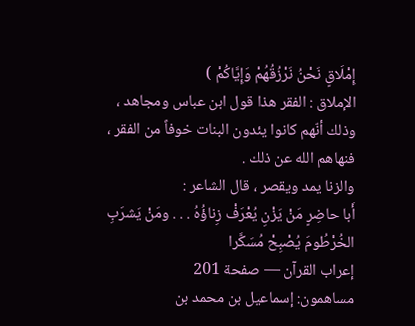إِمْلَاقٍ نَحْنُ نَرْزُقُهُمْ وَإِيَّاكُمْ )
الإملاق : الفقر هذا قول ابن عباس ومجاهد ، وذلك أنّهم كانوا يئدون البنات خوفاً من الفقر ، فنهاهم الله عن ذلك .
والزنا يمد ويقصر ، قال الشاعر :
أَبا حاضِرٍ مَنْ يَزْنِ يُعْرَفْ زِناؤُهُ . . . ومَنْ يَشرَبِ الخُرْطُومَ يُصْبِحْ مُسَكَّرا
إعراب القرآن — صفحة 201
مساهمون: إسماعيل بن محمد بن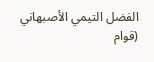الفضل التيمي الأصبهاني (قوام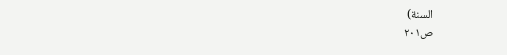السنة)
ص٢٠١